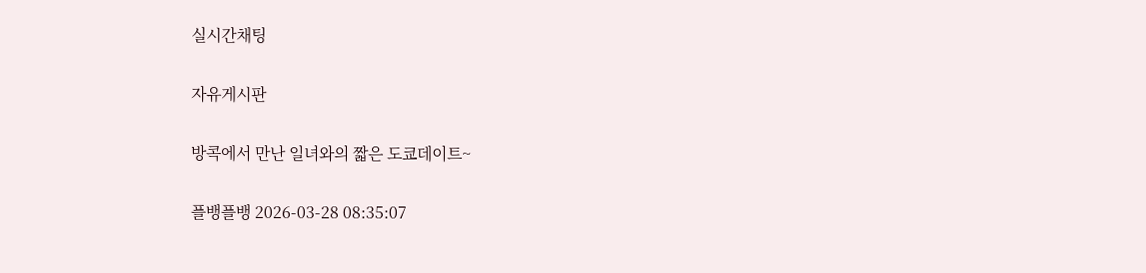실시간채팅

자유게시판

방콕에서 만난 일녀와의 짧은 도쿄데이트~

플뱅플뱅 2026-03-28 08:35:07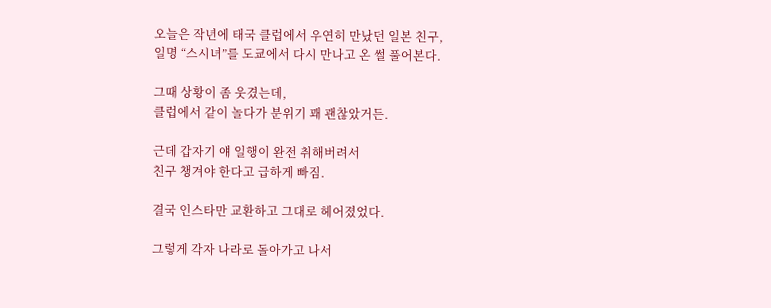오늘은 작년에 태국 클럽에서 우연히 만났던 일본 친구,
일명 “스시녀”를 도쿄에서 다시 만나고 온 썰 풀어본다.

그때 상황이 좀 웃겼는데,
클럽에서 같이 놀다가 분위기 꽤 괜찮았거든.

근데 갑자기 얘 일행이 완전 취해버려서
친구 챙겨야 한다고 급하게 빠짐.

결국 인스타만 교환하고 그대로 헤어졌었다.

그렇게 각자 나라로 돌아가고 나서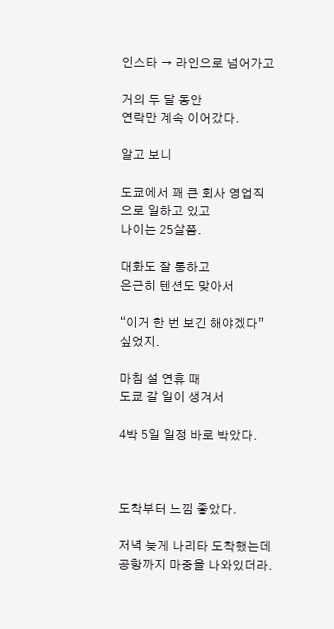인스타 → 라인으로 넘어가고

거의 두 달 동안
연락만 계속 이어갔다.

알고 보니

도쿄에서 꽤 큰 회사 영업직으로 일하고 있고
나이는 25살쯤.

대화도 잘 통하고
은근히 텐션도 맞아서

“이거 한 번 보긴 해야겠다” 싶었지.

마침 설 연휴 때
도쿄 갈 일이 생겨서

4박 5일 일정 바로 박았다.



도착부터 느낌 좋았다.

저녁 늦게 나리타 도착했는데
공항까지 마중을 나와있더라.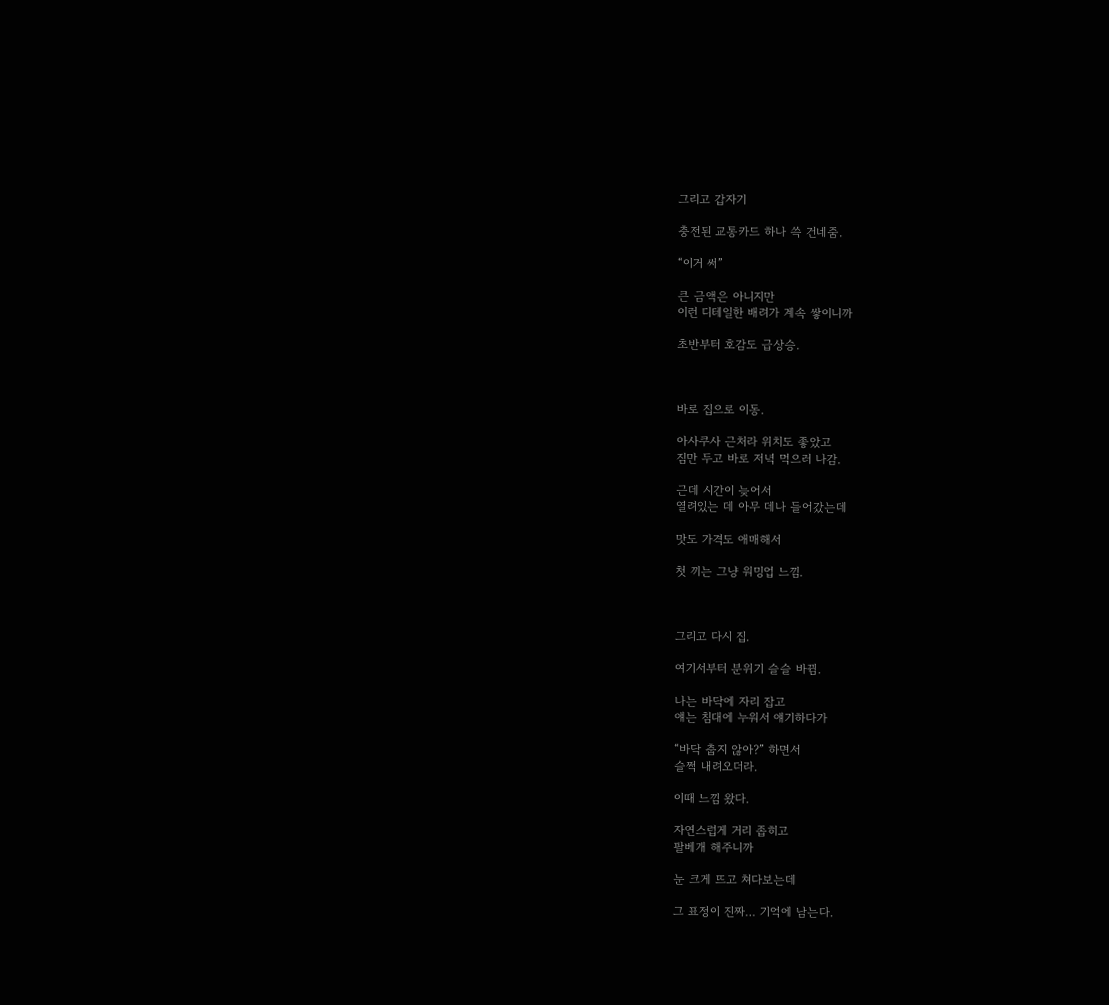그리고 갑자기

충전된 교통카드 하나 쓱 건네줌.

“이거 써”

큰 금액은 아니지만
이런 디테일한 배려가 계속 쌓이니까

초반부터 호감도 급상승.



바로 집으로 이동.

아사쿠사 근처라 위치도 좋았고
짐만 두고 바로 저녁 먹으러 나감.

근데 시간이 늦어서
열려있는 데 아무 데나 들어갔는데

맛도 가격도 애매해서

첫 끼는 그냥 워밍업 느낌.



그리고 다시 집.

여기서부터 분위기 슬슬 바뀜.

나는 바닥에 자리 잡고
얘는 침대에 누워서 얘기하다가

“바닥 춥지 않아?” 하면서
슬쩍 내려오더라.

이때 느낌 왔다.

자연스럽게 거리 좁히고
팔베개 해주니까

눈 크게 뜨고 쳐다보는데

그 표정이 진짜… 기억에 남는다.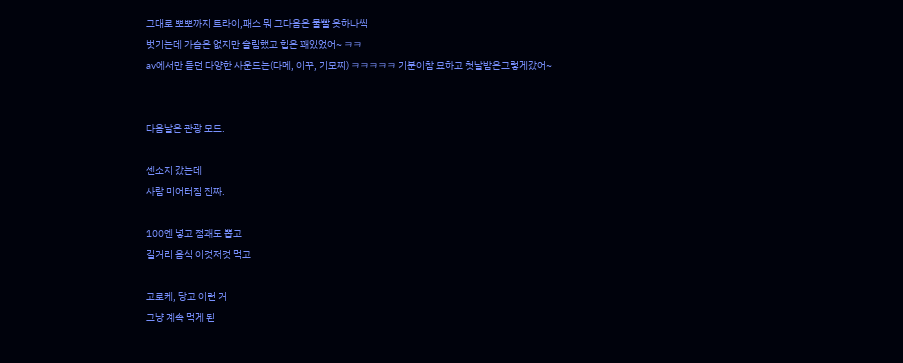그대로 뽀뽀까지 트라이,패스 뭐 그다음은 물빨 옷하나씩
벗기는데 가슴은 없지만 슬림했고 힙은 꽤있었어~ ㅋㅋ
av에서만 듣던 다양한 사운드는(다메, 이꾸, 기모찌) ㅋㅋㅋㅋㅋ 기분이참 묘하고 첫날밤은그렇게갔어~


다음날은 관광 모드.

센소지 갔는데
사람 미어터짐 진짜.

100엔 넣고 점괘도 뽑고
길거리 음식 이것저것 먹고

고로케, 당고 이런 거
그냥 계속 먹게 된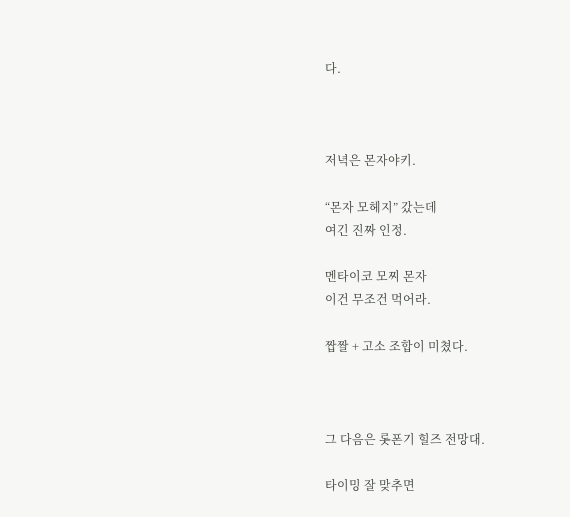다.



저녁은 몬자야키.

“몬자 모헤지” 갔는데
여긴 진짜 인정.

멘타이코 모찌 몬자
이건 무조건 먹어라.

짭짤 + 고소 조합이 미쳤다.



그 다음은 롯폰기 힐즈 전망대.

타이밍 잘 맞추면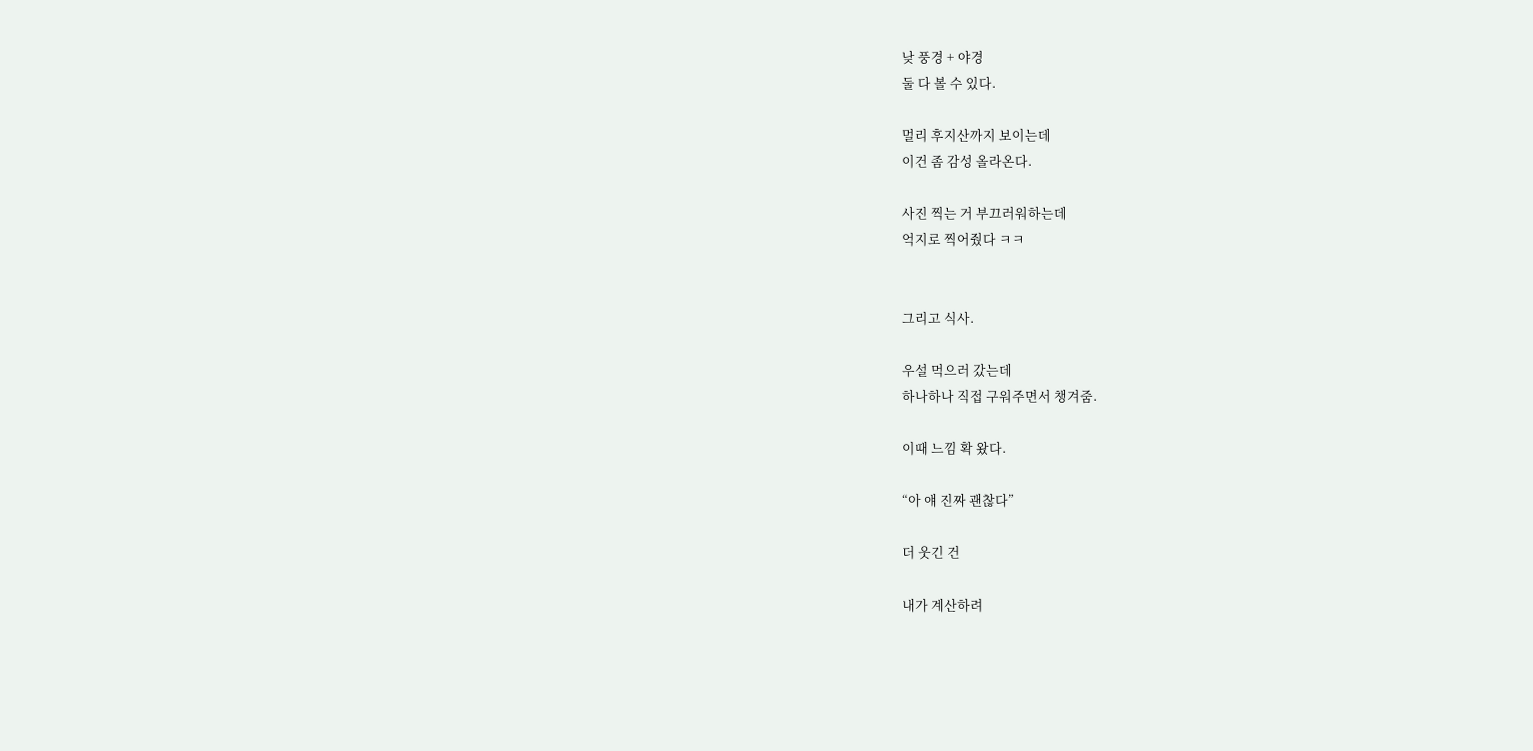낮 풍경 + 야경
둘 다 볼 수 있다.

멀리 후지산까지 보이는데
이건 좀 감성 올라온다.

사진 찍는 거 부끄러워하는데
억지로 찍어줬다 ㅋㅋ


그리고 식사.

우설 먹으러 갔는데
하나하나 직접 구워주면서 챙겨줌.

이때 느낌 확 왔다.

“아 얘 진짜 괜찮다”

더 웃긴 건

내가 계산하려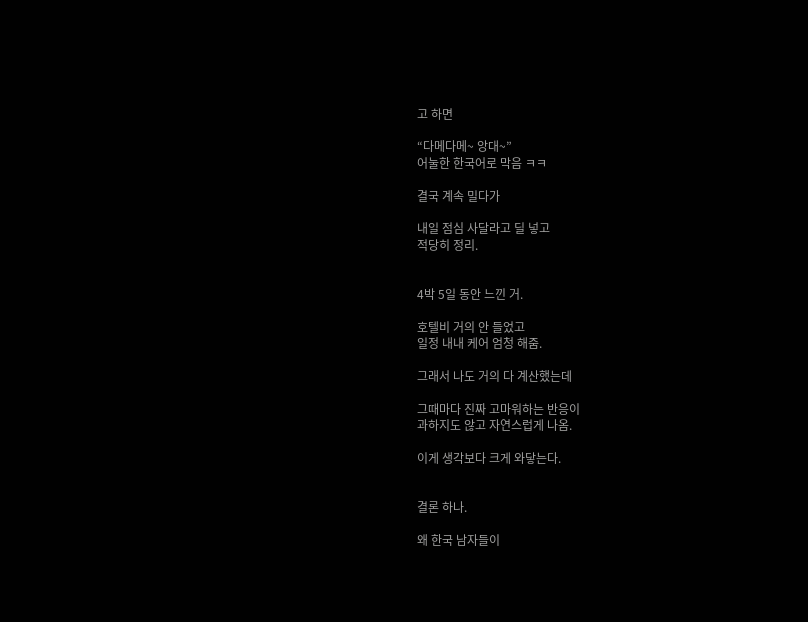고 하면

“다메다메~ 앙대~”
어눌한 한국어로 막음 ㅋㅋ

결국 계속 밀다가

내일 점심 사달라고 딜 넣고
적당히 정리.


4박 5일 동안 느낀 거.

호텔비 거의 안 들었고
일정 내내 케어 엄청 해줌.

그래서 나도 거의 다 계산했는데

그때마다 진짜 고마워하는 반응이
과하지도 않고 자연스럽게 나옴.

이게 생각보다 크게 와닿는다.


결론 하나.

왜 한국 남자들이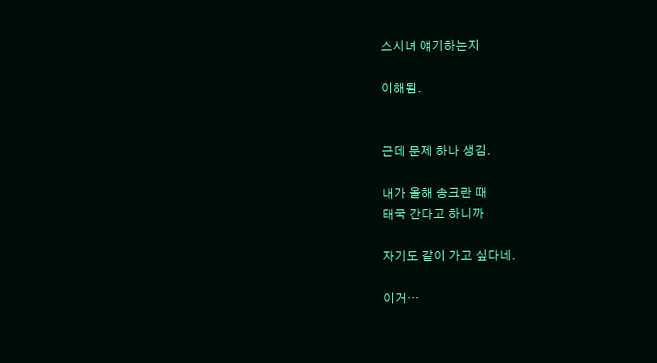스시녀 얘기하는지

이해됨.


근데 문제 하나 생김.

내가 올해 송크란 때
태국 간다고 하니까

자기도 같이 가고 싶다네.

이거…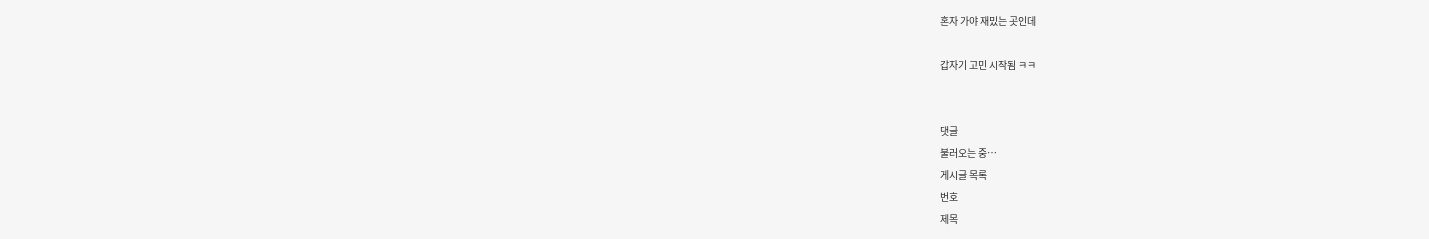혼자 가야 재밌는 곳인데

갑자기 고민 시작됨 ㅋㅋ


댓글
불러오는 중…
게시글 목록
번호
제목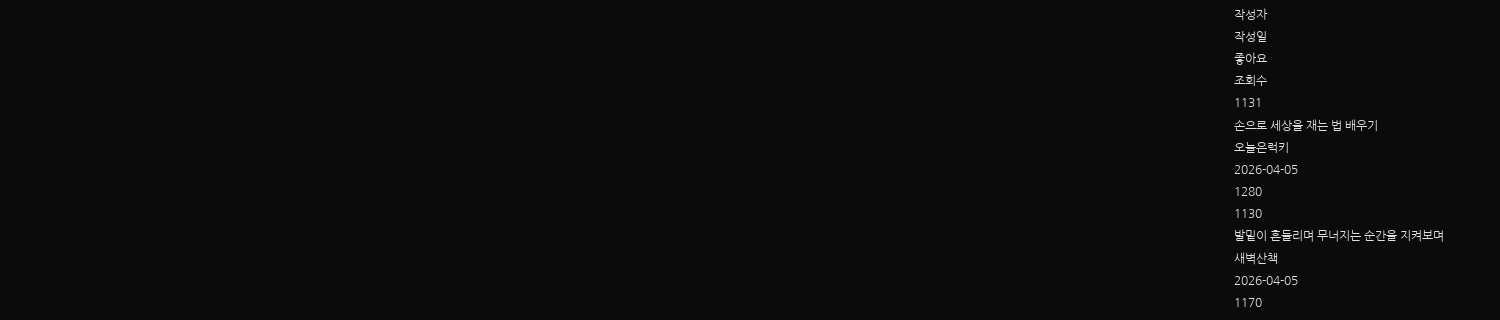작성자
작성일
좋아요
조회수
1131
손으로 세상을 재는 법 배우기
오늘은럭키
2026-04-05
1280
1130
발밑이 흔들리며 무너지는 순간을 지켜보며
새벽산책
2026-04-05
1170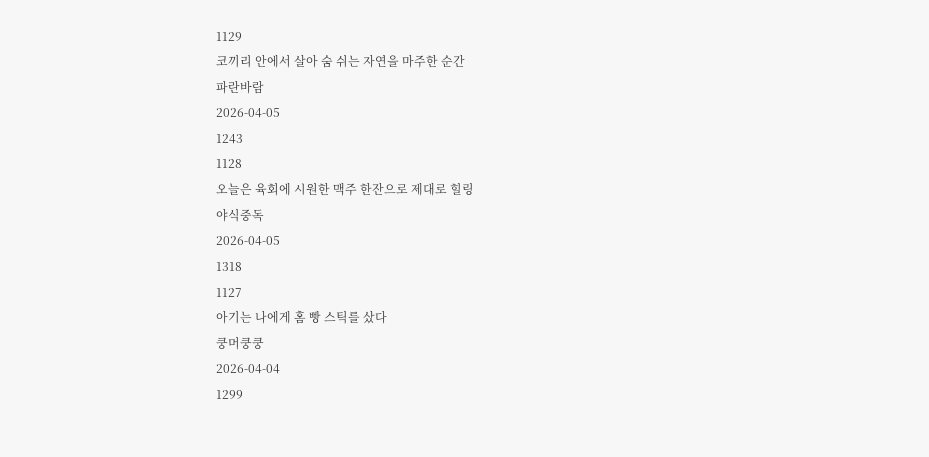1129
코끼리 안에서 살아 숨 쉬는 자연을 마주한 순간
파란바람
2026-04-05
1243
1128
오늘은 육회에 시원한 맥주 한잔으로 제대로 힐링
야식중독
2026-04-05
1318
1127
아기는 나에게 홈 빵 스틱를 샀다
쿵머쿵쿵
2026-04-04
1299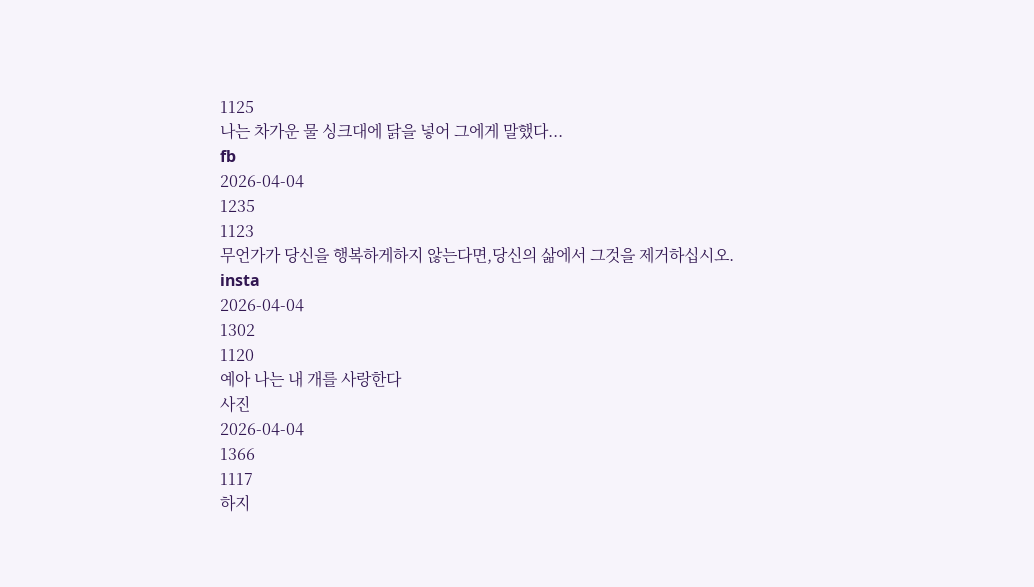1125
나는 차가운 물 싱크대에 닭을 넣어 그에게 말했다...
fb
2026-04-04
1235
1123
무언가가 당신을 행복하게하지 않는다면,당신의 삶에서 그것을 제거하십시오.
insta
2026-04-04
1302
1120
예아 나는 내 개를 사랑한다
사진
2026-04-04
1366
1117
하지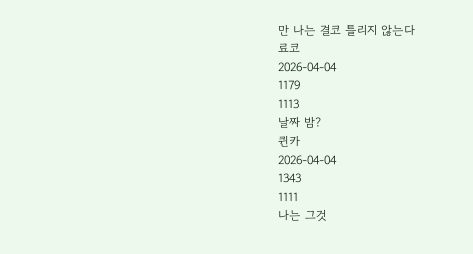만 나는 결코 틀리지 않는다
료코
2026-04-04
1179
1113
날짜 밤?
퀸카
2026-04-04
1343
1111
나는 그것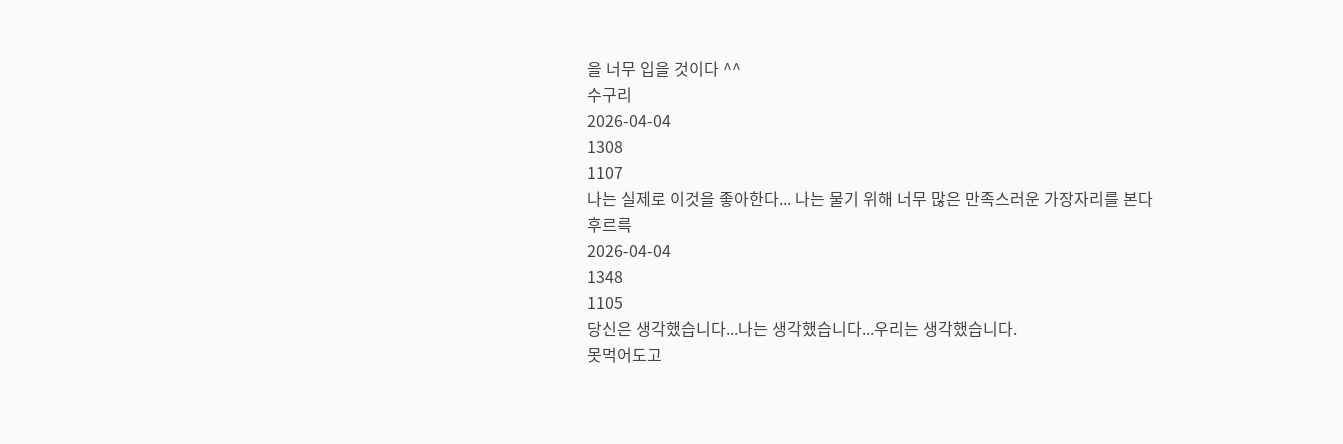을 너무 입을 것이다 ^^
수구리
2026-04-04
1308
1107
나는 실제로 이것을 좋아한다... 나는 물기 위해 너무 많은 만족스러운 가장자리를 본다
후르륵
2026-04-04
1348
1105
당신은 생각했습니다...나는 생각했습니다...우리는 생각했습니다.
못먹어도고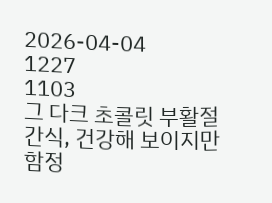2026-04-04
1227
1103
그 다크 초콜릿 부활절 간식, 건강해 보이지만 함정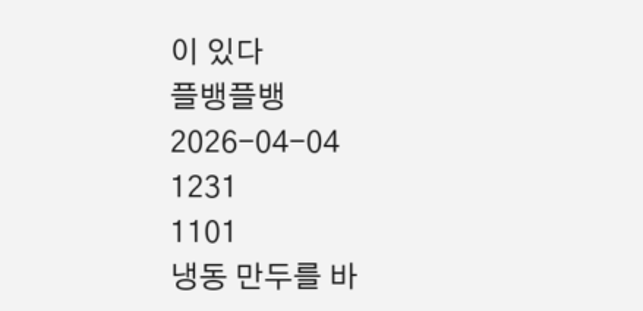이 있다
플뱅플뱅
2026-04-04
1231
1101
냉동 만두를 바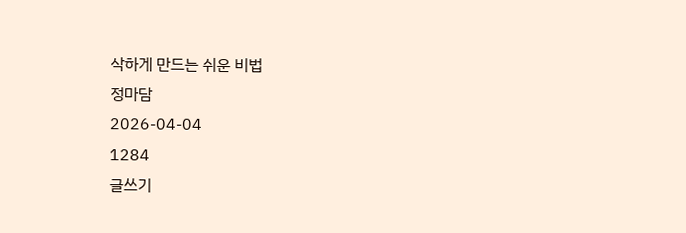삭하게 만드는 쉬운 비법
정마담
2026-04-04
1284
글쓰기